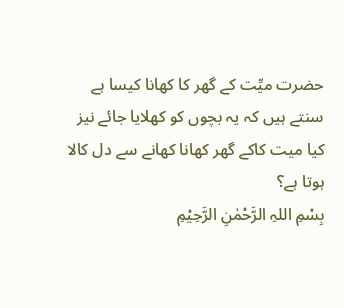حضرت میِّت کے گھر کا کھانا کیسا ہے سنتے ہیں کہ یہ بچوں کو کھلایا جائے نیز کیا میت کاکے گھر کھانا کھانے سے دل کالا ہوتا ہے؟
بِسْمِ اللہِ الرَّحْمٰنِ الرَّحِیْمِ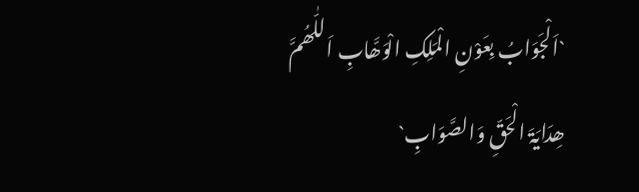`اَلْجَوَابُ بِعَوْنِ الْمَلِکِ الْوَھَّابِ اَللّٰھُمَّ ھِدَایَۃَ الْحَقِّ وَالصَّوَابِ`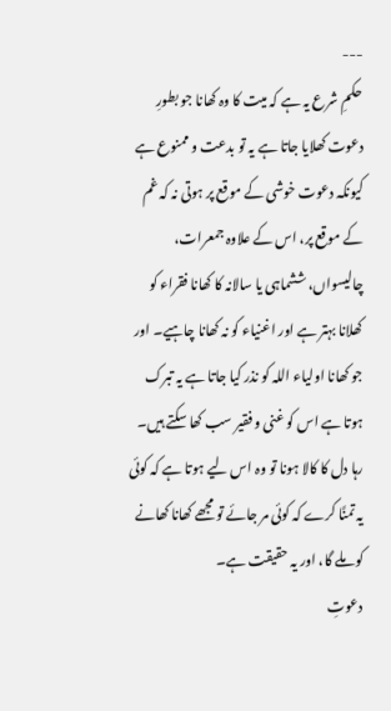---
حکمِ شرع یہ ہے کہ میت کا وہ کھانا جو بطورِ دعوت کھلایا جاتا ہے یہ تو بدعت و ممنوع ہے کیونکہ دعوت خوشی کے موقع پر ہوتی نہ کہ غم کے موقع پر، اس کے علاوہ جمعرات، چالیسواں، ششماہی یا سالانہ کا کھانا فقراء کو کھلانا بہتر ہے اور اغنیاء کو نہ کھانا چاہیے۔ اور جو کھانا اولیاء اللہ کو نذر کیا جاتا ہے یہ تبرک ہوتا ہے اس کو غنی و فقیر سب کھا سکتے ہیں۔
رہا دل کا کالا ہونا تو وہ اس لیے ہوتا ہے کہ کوئی یہ تمنَّا کرے کہ کوئی مر جائے تو مجھے کھانا کھانے کو ملے گا، اور یہ حقیقت ہے۔
دعوتِ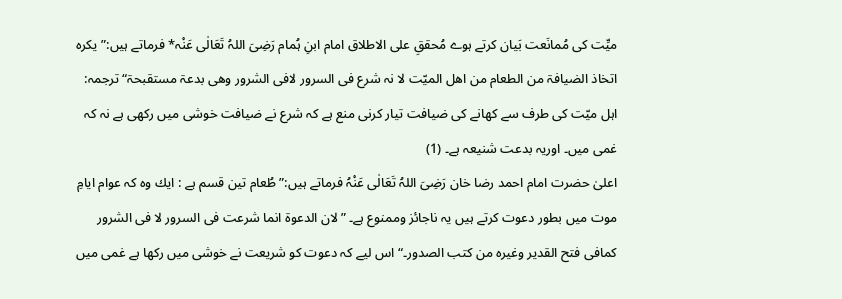میِّت کی مُمانَعت بَیان کرتے ہوے مُحققِ علی الاطلاق امام ابنِ ہُمام رَضِیَ اللہُ تَعَالٰی عَنْہ* فرماتے ہیں:”یکرہ اتخاذ الضیافۃ من الطعام من اھل المیّت لا نہ شرع فی السرور لافی الشرور وھی بدعۃ مستقبحۃ“ ترجمہ: اہل میّت کی طرف سے کھانے کی ضیافت تیار کرنی منع ہے کہ شرع نے ضیافت خوشی میں رکھی ہے نہ کہ غمی میں۔ اوریہ بدعت شنیعہ ہے۔ (1)
اعلیٰ حضرت امام احمد رضا خان رَضِیَ اللہُ تَعَالٰی عَنْہُ فرماتے ہیں:”طُعام تین قسم ہے : ایك وہ کہ عوام ایامِ موت میں بطور دعوت کرتے ہیں یہ ناجائز وممنوع ہے۔ ”لان الدعوۃ انما شرعت فی السرور لا فی الشرور کمافی فتح القدیر وغیرہ من کتب الصدور۔“ اس لیے کہ دعوت کو شریعت نے خوشی میں رکھا ہے غمی میں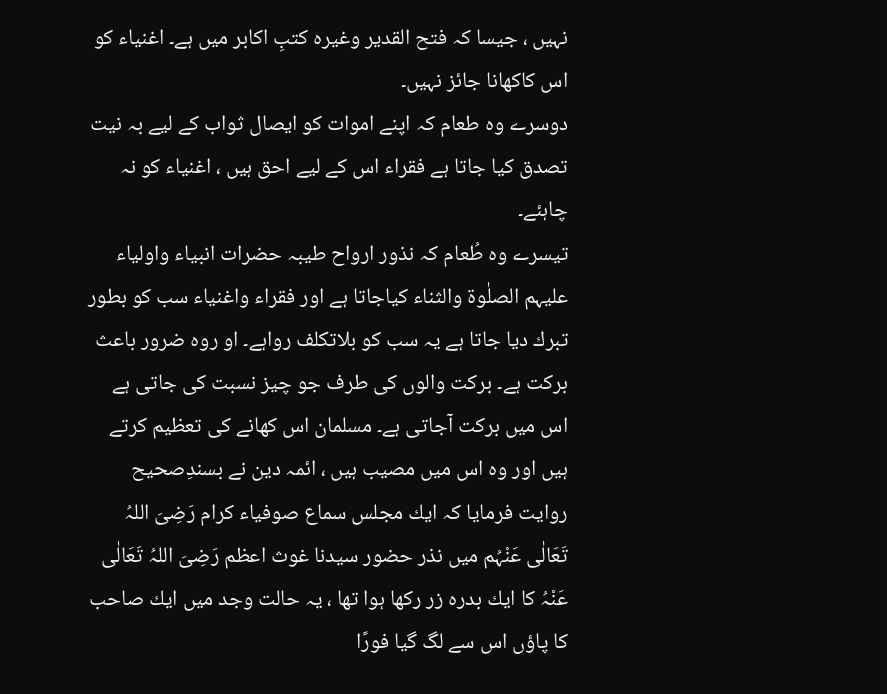نہیں ، جیسا کہ فتح القدیر وغیرہ کتبِ اکابر میں ہے۔ اغنیاء کو اس کاکھانا جائز نہیں۔
دوسرے وہ طعام کہ اپنے اموات کو ایصال ثواب کے لیے بہ نیت تصدق کیا جاتا ہے فقراء اس کے لیے احق ہیں ، اغنیاء کو نہ چاہئے۔
تیسرے وہ طُعام کہ نذور ارواح طیبہ حضرات انبیاء واولیاء علیہم الصلٰوۃ والثناء کیاجاتا ہے اور فقراء واغنیاء سب کو بطور تبرك دیا جاتا ہے یہ سب کو بلاتکلف رواہے۔ او روہ ضرور باعث برکت ہے۔ برکت والوں کی طرف جو چیز نسبت کی جاتی ہے اس میں برکت آجاتی ہے۔ مسلمان اس کھانے کی تعظیم کرتے ہیں اور وہ اس میں مصیب ہیں ، ائمہ دین نے بسندِصحیح روایت فرمایا کہ ایك مجلس سماع صوفیاء کرام رَضِیَ اللہُ تَعَالٰی عَنْہُم میں نذر حضور سیدنا غوث اعظم رَضِیَ اللہُ تَعَالٰی عَنْہُ کا ایك بدرہ زر رکھا ہوا تھا ، یہ حالت وجد میں ایك صاحب کا پاؤں اس سے لگ گیا فورًا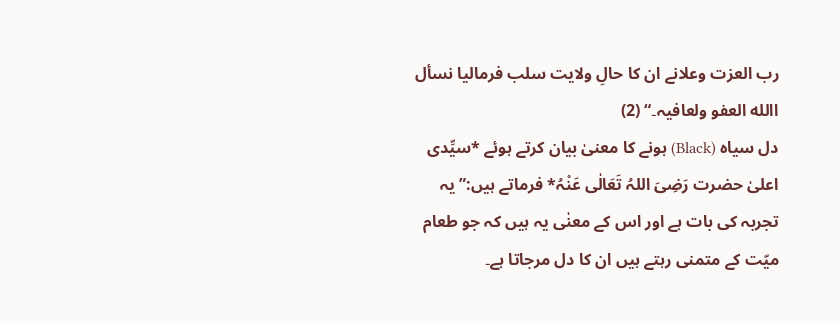رب العزت وعلانے ان کا حالِ ولایت سلب فرمالیا نسأل االله العفو ولعافیہ۔“ (2)
دل سیاہ (Black) ہونے کا معنیٰ بیان کرتے ہوئے *سیِّدی اعلیٰ حضرت رَضِیَ اللہُ تَعَالٰی عَنْہُ* فرماتے ہیں:”یہ تجربہ کی بات ہے اور اس کے معنٰی یہ ہیں کہ جو طعام میّت کے متمنی رہتے ہیں ان کا دل مرجاتا ہے۔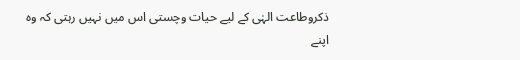ذکروطاعت الہٰی کے لیے حیات وچستی اس میں نہیں رہتی کہ وہ اپنے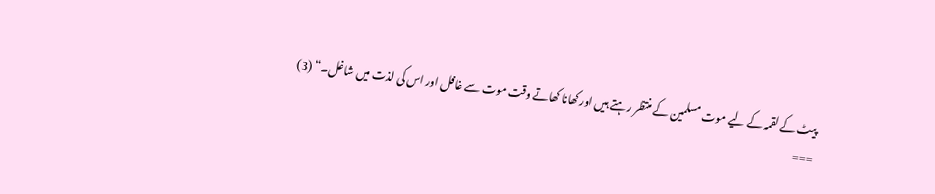پیٹ کے لقمہ کے لیے موت مسلمین کے منتظر رہتے ہیں اور کھانا کھاتے وقت موت سے غافل اور اس کی لذت میں شاغل۔“ (3)
===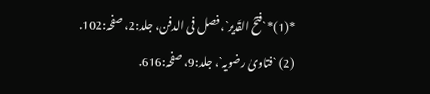*(1)* `فتحُ القَدیر`، فصل فی الدفن، جلد:2، صفحہ:102.
(2) `فتاویٰ رضویہ`، جلد:9، صفحہ:616.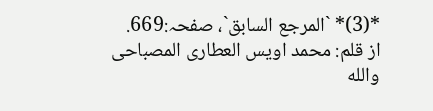*(3)* `المرجع السابق`، صفحہ:669.
از قلم: محمد اویس العطاری المصباحی
والله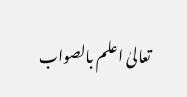تعالیٰ اعلم بالصواب